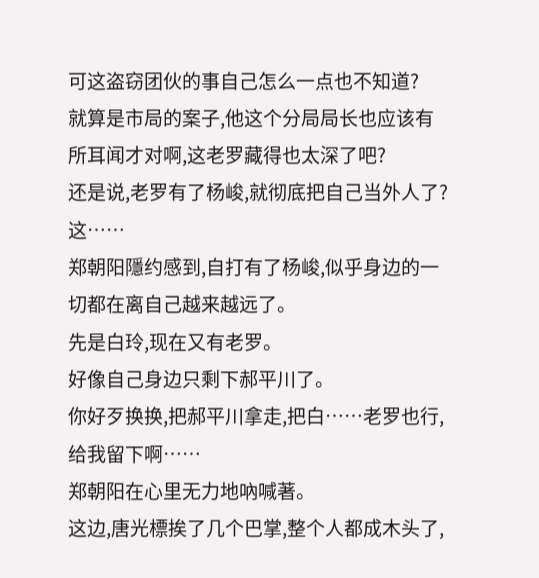可这盗窃团伙的事自己怎么一点也不知道?
就算是市局的案子,他这个分局局长也应该有所耳闻才对啊,这老罗藏得也太深了吧?
还是说,老罗有了杨峻,就彻底把自己当外人了?
这……
郑朝阳隱约感到,自打有了杨峻,似乎身边的一切都在离自己越来越远了。
先是白玲,现在又有老罗。
好像自己身边只剩下郝平川了。
你好歹换换,把郝平川拿走,把白……老罗也行,给我留下啊……
郑朝阳在心里无力地吶喊著。
这边,唐光標挨了几个巴掌,整个人都成木头了,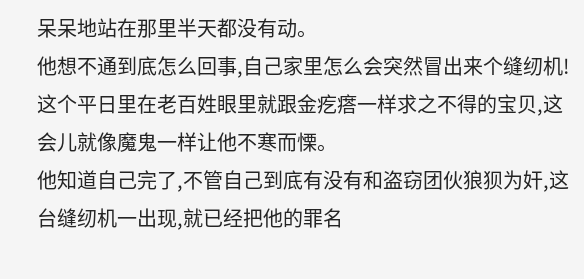呆呆地站在那里半天都没有动。
他想不通到底怎么回事,自己家里怎么会突然冒出来个缝纫机!
这个平日里在老百姓眼里就跟金疙瘩一样求之不得的宝贝,这会儿就像魔鬼一样让他不寒而慄。
他知道自己完了,不管自己到底有没有和盗窃团伙狼狈为奸,这台缝纫机一出现,就已经把他的罪名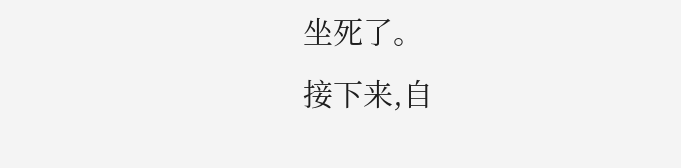坐死了。
接下来,自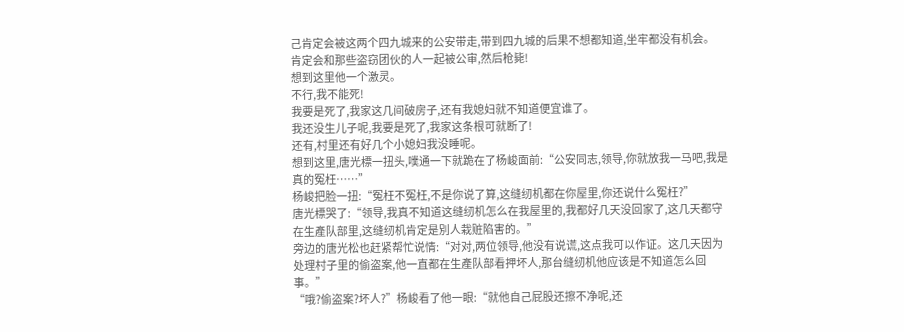己肯定会被这两个四九城来的公安带走,带到四九城的后果不想都知道,坐牢都没有机会。
肯定会和那些盗窃团伙的人一起被公审,然后枪毙!
想到这里他一个激灵。
不行,我不能死!
我要是死了,我家这几间破房子,还有我媳妇就不知道便宜谁了。
我还没生儿子呢,我要是死了,我家这条根可就断了!
还有,村里还有好几个小媳妇我没睡呢。
想到这里,唐光標一扭头,噗通一下就跪在了杨峻面前:“公安同志,领导,你就放我一马吧,我是真的冤枉……”
杨峻把脸一扭:“冤枉不冤枉,不是你说了算,这缝纫机都在你屋里,你还说什么冤枉?”
唐光標哭了:“领导,我真不知道这缝纫机怎么在我屋里的,我都好几天没回家了,这几天都守在生產队部里,这缝纫机肯定是別人栽赃陷害的。”
旁边的唐光松也赶紧帮忙说情:“对对,两位领导,他没有说谎,这点我可以作证。这几天因为处理村子里的偷盗案,他一直都在生產队部看押坏人,那台缝纫机他应该是不知道怎么回事。”
“哦?偷盗案?坏人?”杨峻看了他一眼:“就他自己屁股还擦不净呢,还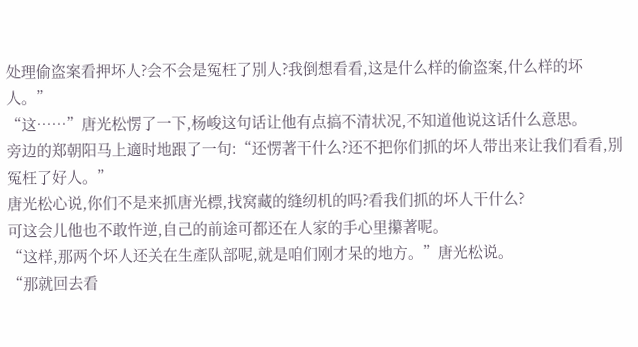处理偷盗案看押坏人?会不会是冤枉了別人?我倒想看看,这是什么样的偷盗案,什么样的坏人。”
“这……”唐光松愣了一下,杨峻这句话让他有点搞不清状况,不知道他说这话什么意思。
旁边的郑朝阳马上適时地跟了一句:“还愣著干什么?还不把你们抓的坏人带出来让我们看看,別冤枉了好人。”
唐光松心说,你们不是来抓唐光標,找窝藏的缝纫机的吗?看我们抓的坏人干什么?
可这会儿他也不敢忤逆,自己的前途可都还在人家的手心里攥著呢。
“这样,那两个坏人还关在生產队部呢,就是咱们刚才呆的地方。”唐光松说。
“那就回去看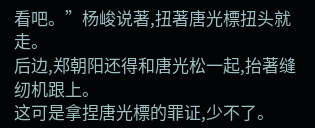看吧。”杨峻说著,扭著唐光標扭头就走。
后边,郑朝阳还得和唐光松一起,抬著缝纫机跟上。
这可是拿捏唐光標的罪证,少不了。